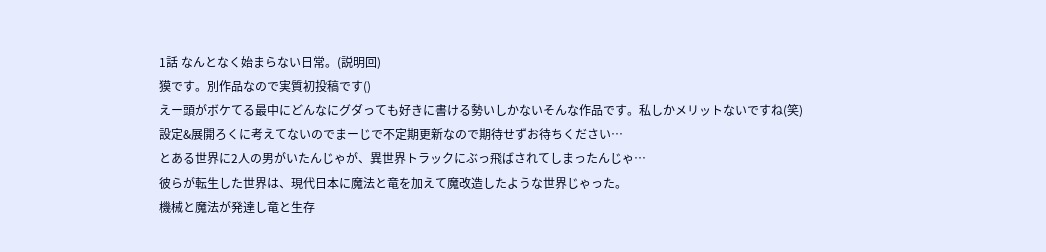1話 なんとなく始まらない日常。(説明回)
獏です。別作品なので実質初投稿です()
えー頭がボケてる最中にどんなにグダっても好きに書ける勢いしかないそんな作品です。私しかメリットないですね(笑)
設定&展開ろくに考えてないのでまーじで不定期更新なので期待せずお待ちください…
とある世界に2人の男がいたんじゃが、異世界トラックにぶっ飛ばされてしまったんじゃ…
彼らが転生した世界は、現代日本に魔法と竜を加えて魔改造したような世界じゃった。
機械と魔法が発達し竜と生存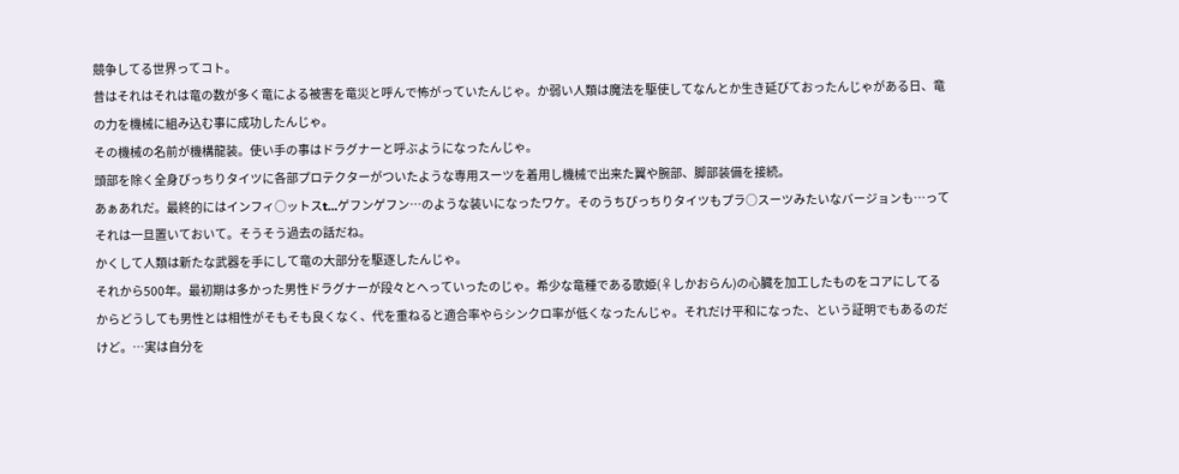競争してる世界ってコト。
昔はそれはそれは竜の数が多く竜による被害を竜災と呼んで怖がっていたんじゃ。か弱い人類は魔法を駆使してなんとか生き延びておったんじゃがある日、竜の力を機械に組み込む事に成功したんじゃ。
その機械の名前が機構龍装。使い手の事はドラグナーと呼ぶようになったんじゃ。
頭部を除く全身ぴっちりタイツに各部プロテクターがついたような専用スーツを着用し機械で出来た翼や腕部、脚部装備を接続。
あぁあれだ。最終的にはインフィ○ットスt…ゲフンゲフン…のような装いになったワケ。そのうちぴっちりタイツもプラ○スーツみたいなバージョンも…ってそれは一旦置いておいて。そうそう過去の話だね。
かくして人類は新たな武器を手にして竜の大部分を駆逐したんじゃ。
それから500年。最初期は多かった男性ドラグナーが段々とへっていったのじゃ。希少な竜種である歌姫(♀しかおらん)の心臓を加工したものをコアにしてるからどうしても男性とは相性がそもそも良くなく、代を重ねると適合率やらシンクロ率が低くなったんじゃ。それだけ平和になった、という証明でもあるのだけど。…実は自分を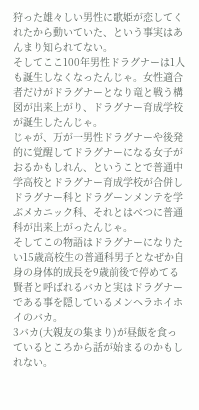狩った雄々しい男性に歌姫が恋してくれたから動いていた、という事実はあんまり知られてない。
そしてここ100年男性ドラグナーは1人も誕生しなくなったんじゃ。女性適合者だけがドラグナーとなり竜と戦う構図が出来上がり、ドラグナー育成学校が誕生したんじゃ。
じゃが、万が一男性ドラグナーや後発的に覚醒してドラグナーになる女子がおるかもしれん、ということで普通中学高校とドラグナー育成学校が合併しドラグナー科とドラグーンメンテを学ぶメカニック科、それとはべつに普通科が出来上がったんじゃ。
そしてこの物語はドラグナーになりたい15歳高校生の普通科男子となぜか自身の身体的成長を9歳前後で停めてる賢者と呼ばれるバカと実はドラグナーである事を隠しているメンヘラホイホイのバカ。
3バカ(大親友の集まり)が昼飯を食っているところから話が始まるのかもしれない。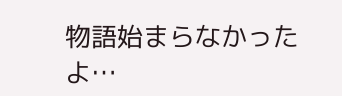物語始まらなかったよ…